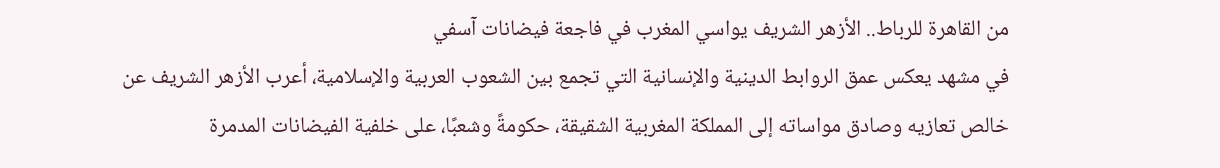من القاهرة للرباط.. الأزهر الشريف يواسي المغرب في فاجعة فيضانات آسفي
في مشهد يعكس عمق الروابط الدينية والإنسانية التي تجمع بين الشعوب العربية والإسلامية، أعرب الأزهر الشريف عن خالص تعازيه وصادق مواساته إلى المملكة المغربية الشقيقة، حكومةً وشعبًا، على خلفية الفيضانات المدمرة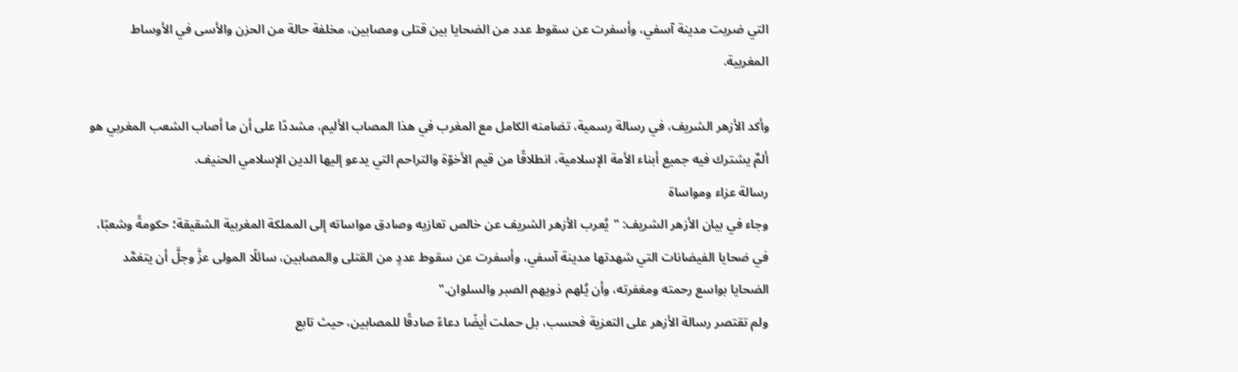التي ضربت مدينة آسفي، وأسفرت عن سقوط عدد من الضحايا بين قتلى ومصابين، مخلفة حالة من الحزن والأسى في الأوساط المغربية.

وأكد الأزهر الشريف، في رسالة رسمية، تضامنه الكامل مع المغرب في هذا المصاب الأليم، مشددًا على أن ما أصاب الشعب المغربي هو ألمٌ يشترك فيه جميع أبناء الأمة الإسلامية، انطلاقًا من قيم الأخوّة والتراحم التي يدعو إليها الدين الإسلامي الحنيف.
رسالة عزاء ومواساة
وجاء في بيان الأزهر الشريف: "يُعرب الأزهر الشريف عن خالص تعازيه وصادق مواساته إلى المملكة المغربية الشقيقة؛ حكومةً وشعبًا، في ضحايا الفيضانات التي شهدتها مدينة آسفي، وأسفرت عن سقوط عددٍ من القتلى والمصابين، سائلًا المولى عزَّ وجلَّ أن يتغمَّد الضحايا بواسع رحمته ومغفرته، وأن يُلهم ذويهم الصبر والسلوان."
ولم تقتصر رسالة الأزهر على التعزية فحسب، بل حملت أيضًا دعاءً صادقًا للمصابين، حيث تابع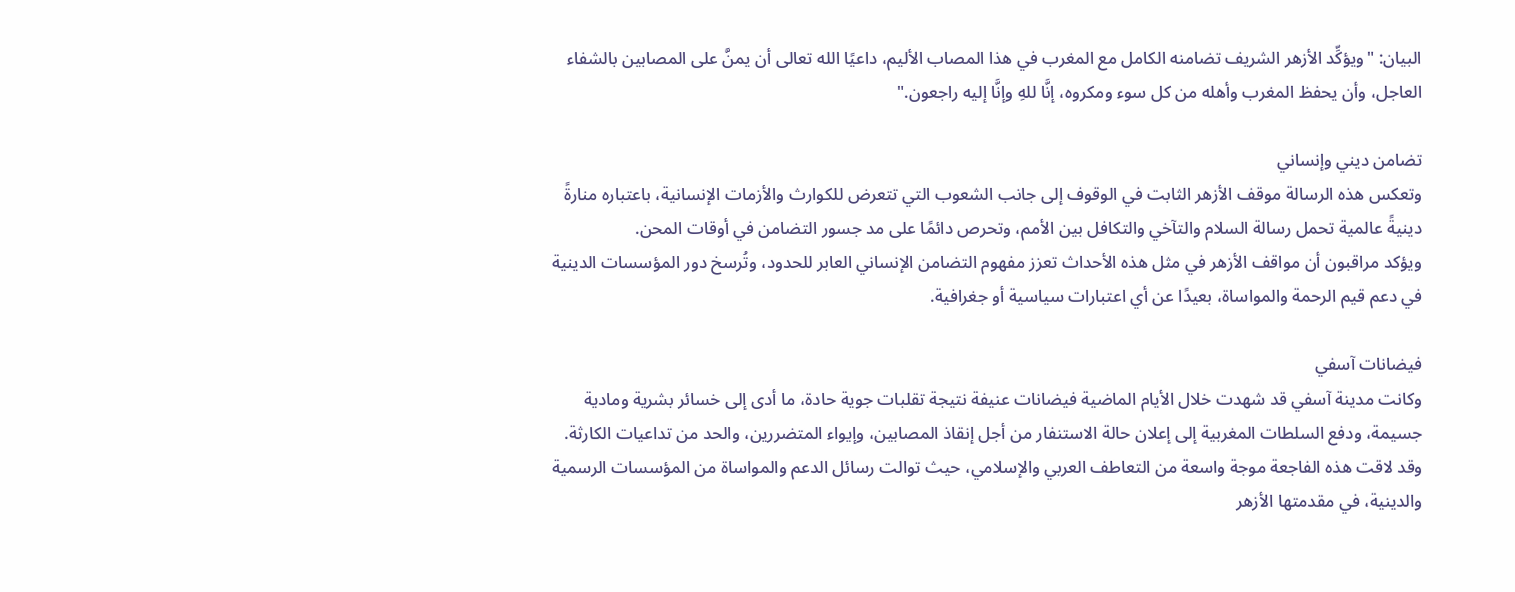البيان: "ويؤكِّد الأزهر الشريف تضامنه الكامل مع المغرب في هذا المصاب الأليم، داعيًا الله تعالى أن يمنَّ على المصابين بالشفاء العاجل، وأن يحفظ المغرب وأهله من كل سوء ومكروه، إنَّا للهِ وإنَّا إليه راجعون."

تضامن ديني وإنساني
وتعكس هذه الرسالة موقف الأزهر الثابت في الوقوف إلى جانب الشعوب التي تتعرض للكوارث والأزمات الإنسانية، باعتباره منارةً دينيةً عالمية تحمل رسالة السلام والتآخي والتكافل بين الأمم، وتحرص دائمًا على مد جسور التضامن في أوقات المحن.
ويؤكد مراقبون أن مواقف الأزهر في مثل هذه الأحداث تعزز مفهوم التضامن الإنساني العابر للحدود، وتُرسخ دور المؤسسات الدينية في دعم قيم الرحمة والمواساة، بعيدًا عن أي اعتبارات سياسية أو جغرافية.

فيضانات آسفي
وكانت مدينة آسفي قد شهدت خلال الأيام الماضية فيضانات عنيفة نتيجة تقلبات جوية حادة، ما أدى إلى خسائر بشرية ومادية جسيمة، ودفع السلطات المغربية إلى إعلان حالة الاستنفار من أجل إنقاذ المصابين، وإيواء المتضررين، والحد من تداعيات الكارثة.
وقد لاقت هذه الفاجعة موجة واسعة من التعاطف العربي والإسلامي، حيث توالت رسائل الدعم والمواساة من المؤسسات الرسمية والدينية، في مقدمتها الأزهر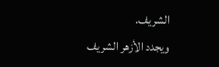الشريف.
ويجدد الأزهر الشريف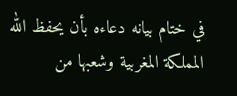في ختام بيانه دعاءه بأن يحفظ الله المملكة المغربية وشعبها من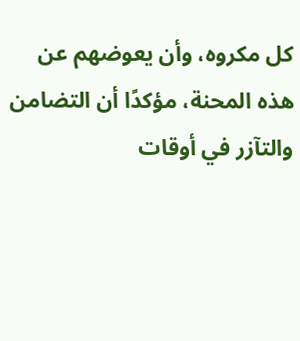كل مكروه، وأن يعوضهم عن هذه المحنة، مؤكدًا أن التضامن والتآزر في أوقات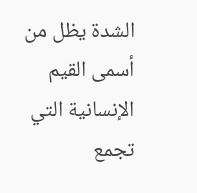الشدة يظل من أسمى القيم الإنسانية التي تجمع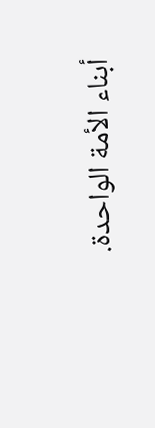أبناء الأمة الواحدة.